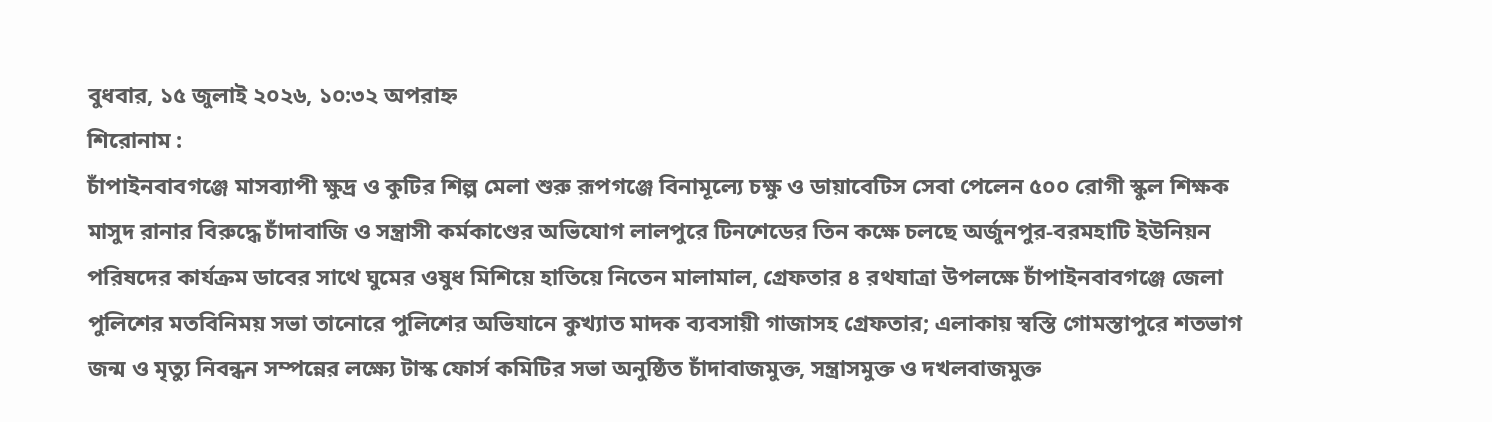বুধবার, ১৫ জুলাই ২০২৬, ১০:৩২ অপরাহ্ন
শিরোনাম :
চাঁপাইনবাবগঞ্জে মাসব্যাপী ক্ষুদ্র ও কুটির শিল্প মেলা শুরু রূপগঞ্জে বিনামূল্যে চক্ষু ও ডায়াবেটিস সেবা পেলেন ৫০০ রোগী স্কুল শিক্ষক মাসুদ রানার বিরুদ্ধে চাঁদাবাজি ও সন্ত্রাসী কর্মকাণ্ডের অভিযোগ লালপুরে টিনশেডের তিন কক্ষে চলছে অর্জুনপুর-বরমহাটি ইউনিয়ন পরিষদের কার্যক্রম ডাবের সাথে ঘুমের ওষুধ মিশিয়ে হাতিয়ে নিতেন মালামাল, গ্রেফতার ৪ রথযাত্রা উপলক্ষে চাঁপাইনবাবগঞ্জে জেলা পুলিশের মতবিনিময় সভা তানোরে পুলিশের অভিযানে কুখ্যাত মাদক ব্যবসায়ী গাজাসহ গ্রেফতার; এলাকায় স্বস্তি গোমস্তাপুরে শতভাগ জন্ম ও মৃত্যু নিবন্ধন সম্পন্নের লক্ষ্যে টাস্ক ফোর্স কমিটির সভা অনুষ্ঠিত চাঁদাবাজমুক্ত, সন্ত্রাসমুক্ত ও দখলবাজমুক্ত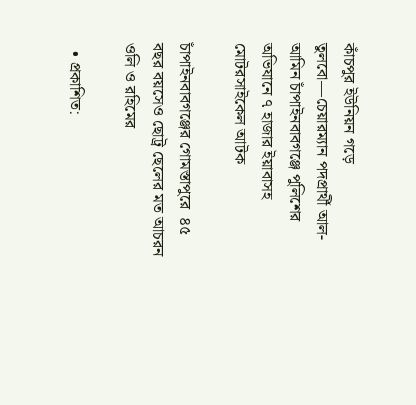কাঁচপুর ইউনিয়ন গড়ে তুলবো—চেয়ারম্যান পদপ্রার্থী আল-আমিন চাঁপাইনবাবগঞ্জে পুলিশের অভিযানে ৭ হাজার ইয়াবাসহ মোটরসাইকেল আটক

চাঁপাইনবাবগঞ্জের গোমস্তাপুরে  ৪৫ বছর বয়সেও ছোট্র ছেলের মত আচরন ওলি ও রহিমের

  • প্রকাশিত: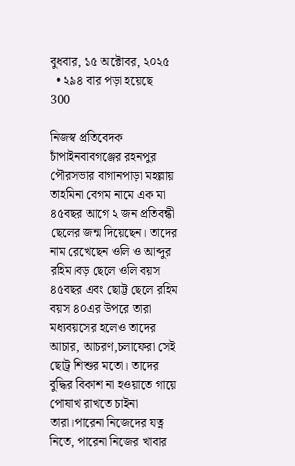বুধবার, ১৫ অক্টোবর, ২০২৫
  • ২৯৪ বার পড়া হয়েছে
300

নিজস্ব প্রতিবেদক
চাঁপাইনবাবগঞ্জের রহনপুর পৌরসভার বাগানপাড়া মহল্লায় তাহমিনা বেগম নামে এক মা ৪৫বছর আগে ২ জন প্রতিবন্ধী ছেলের জন্ম দিয়েছেন। তাদের নাম রেখেছেন ওলি ও আব্দুর রহিম।বড় ছেলে ওলি বয়স ৪৫বছর এবং ছোট্ট ছেলে রহিম বয়স ৪০এর উপরে তারা মধ্যবয়সের হলেও তাদের আচার, আচরণ,চলাফেরা সেই  ছোট্র শিশুর মতো। তাদের বুদ্ধির বিকাশ না হওয়াতে গায়ে পোষাখ রাখতে চাইনা তারা।পারেনা নিজেদের যত্ন নিতে, পারেনা নিজের খাবার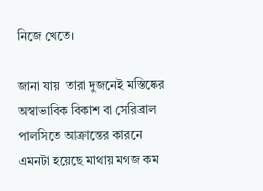নিজে খেতে।

জানা যায়  তারা দুজনেই মস্তিষ্কের অস্বাভাবিক বিকাশ বা সেরিব্রাল পালসিতে আক্রান্তের কারনে এমনটা হয়েছে মাথায় মগজ কম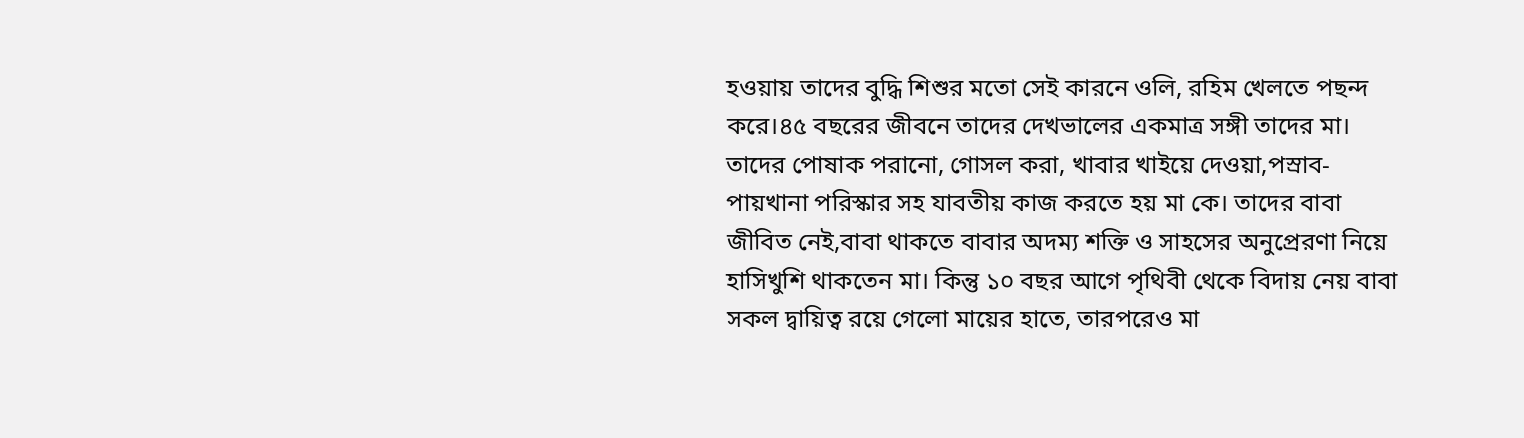হওয়ায় তাদের বুদ্ধি শিশুর মতো সেই কারনে ওলি, রহিম খেলতে পছন্দ করে।৪৫ বছরের জীবনে তাদের দেখভালের একমাত্র সঙ্গী তাদের মা। তাদের পোষাক পরানো, গোসল করা, খাবার খাইয়ে দেওয়া,পস্রাব-পায়খানা পরিস্কার সহ যাবতীয় কাজ করতে হয় মা কে। তাদের বাবা জীবিত নেই,বাবা থাকতে বাবার অদম্য শক্তি ও সাহসের অনুপ্রেরণা নিয়ে হাসিখুশি থাকতেন মা। কিন্তু ১০ বছর আগে পৃথিবী থেকে বিদায় নেয় বাবা সকল দ্বায়িত্ব রয়ে গেলো মায়ের হাতে, তারপরেও মা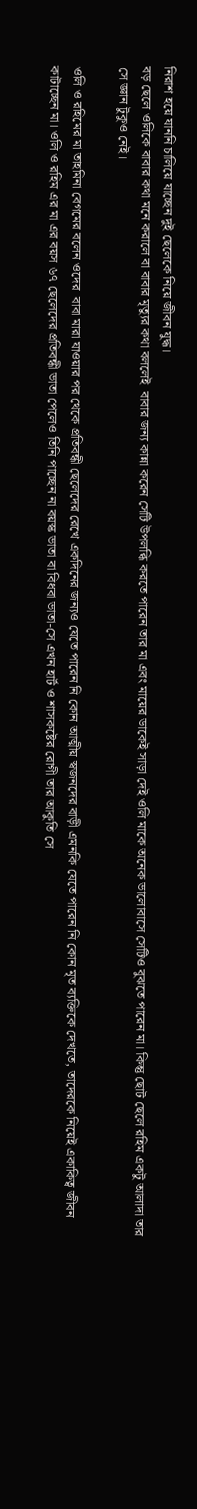নিরাশ হয়ে যাননি চালিয়ে যাচ্ছেন দুই ছেলেকে নিয়ে জীবন যুদ্ধ।
বড় ছেলে ওলিকে বাবার কথা মনে করালে বা বাবার মৃত্যুর কথা বললেই  বাবার জন্য কান্না করেন সেটি উপলব্ধি করতে পারেন তার মা এবং মায়ের ডাকেই সাড়া দেই ওলি মাকে অনেক ভালোবাসে সেটিও বুঝতে পারেন মা। কিন্তু ছোট ছেলে রহিম একটু আলাদা তার সে জ্ঞান টুকুও নেই।

ওলি ও রহিমের মা তাহমিনা বেগমের বলেন ওদের  বাবা মারা যাওয়ার পর থেকে প্রতিবন্ধী ছেলেদের রেখে একদিনের জন্যও যেতে পারেন নি কোন আত্মীয় স্বজনদের বাড়ী এমনকি যেতে পারেন নি কোন মৃত ব্যক্তিকে দেখতে, তাদেরকে নিয়েই একাকিত্ব জীবন কাটাচ্ছেন মা। ওলি ও রহিম এর মা এর বয়স ৬৭ ছেলেদের প্রতিবন্ধী ভাতা পেলেও তিনি পাচ্ছেন না বয়স্ক ভাতা বা বিধবা ভাতা-সে এখন হার্ট ও শাসকষ্টের রোগী তার আকুতি সে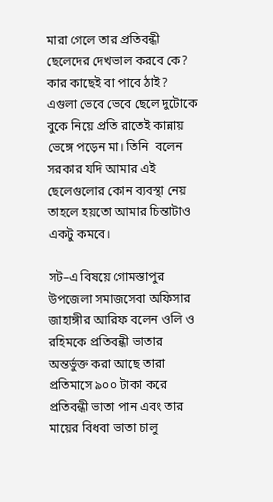মারা গেলে তার প্রতিবন্ধী ছেলেদের দেখভাল করবে কে? কার কাছেই বা পাবে ঠাই? এগুলা ভেবে ভেবে ছেলে দুটোকে বুকে নিয়ে প্রতি রাতেই কান্নায় ভেঙ্গে পড়েন মা। তিনি  বলেন সরকার যদি আমার এই ছেলেগুলোর কোন ব্যবস্থা নেয় তাহলে হয়তো আমার চিন্তাটাও একটু কমবে।

সট–এ বিষয়ে গোমস্তাপুর উপজেলা সমাজসেবা অফিসার জাহাঙ্গীর আরিফ বলেন ওলি ও রহিমকে প্রতিবন্ধী ভাতার অন্তর্ভুক্ত করা আছে তারা প্রতিমাসে ৯০০ টাকা করে প্রতিবন্ধী ভাতা পান এবং তার মায়ের বিধবা ভাতা চালু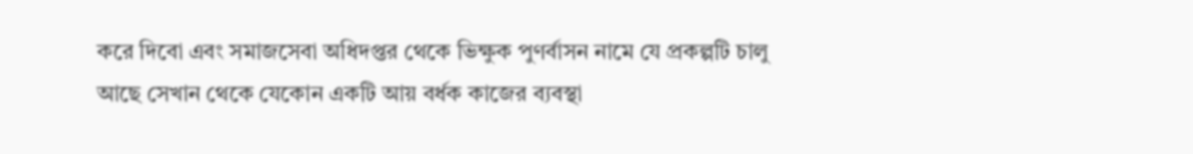করে দিবো এবং সমাজসেবা অধিদপ্তর থেকে ভিক্ষুক পুণর্বাসন নামে যে প্রকল্পটি চালু আছে সেখান থেকে যেকোন একটি আয় বর্ধক কাজের ব্যবস্থা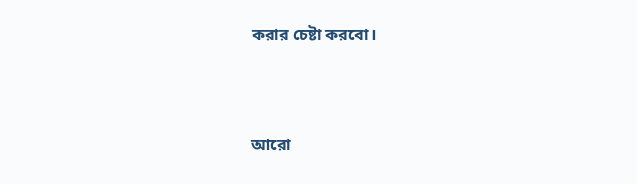করার চেষ্টা করবো।



আরো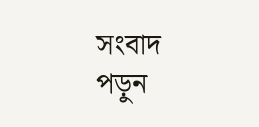সংবাদ পড়ুন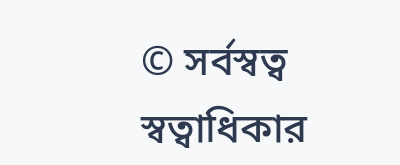© সর্বস্বত্ব স্বত্বাধিকার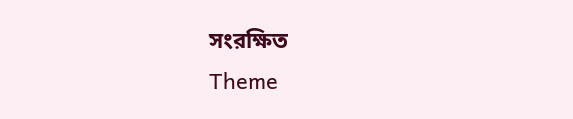সংরক্ষিত
Theme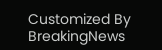Customized By BreakingNews